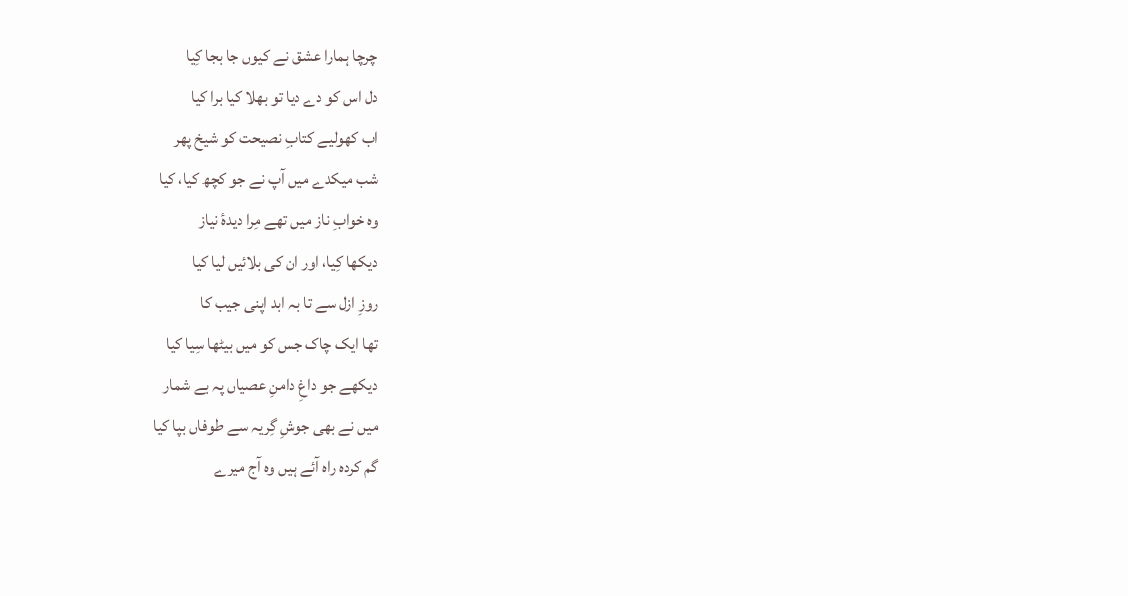چرچا ہمارا عشق نے کیوں جا بجا کِیا
دل اس کو دے دیا تو بھلا کیا برا کیا
اب کھولیے کتابِ نصیحت کو شیخ پھر
شب میکدے میں آپ نے جو کچھ کیا، کیا
وہ خوابِ ناز میں تھے مِرا دیدۂ نیاز
دیکھا کِیا، اور ان کی بلائیں لیا کیا
روزِ ازل سے تا بہ ابد اپنی جیب کا
تھا ایک چاک جس کو میں بیٹھا سِیا کیا
دیکھے جو داغِ دامنِ عصیاں پہ بے شمار
میں نے بھی جوشِ گِریہ سے طوفاں بپا کیا
گم کردہ راہ آئے ہیں وہ آج میرے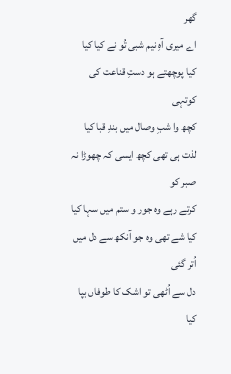گھر
اے میری آہِ نیم شبی تُو نے کیا کیا
کیا پوچھتے ہو دستِ قناعت کی کوتہی
کچھ وا شبِ وصال میں بندِ قبا کیا
لذت ہی تھی کچھ ایسی کہ چھوڑا نہ صبر کو
کرتے رہے وہ جور و ستم میں سہا کیا
کیا شے تھی وہ جو آنکھ سے دل میں اُتر گئی
دل سے اُٹھی تو اشک کا طوفاں بپا کیا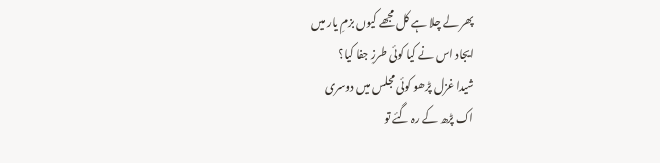پھر لے چلا ہے کل مجھے کیوں بزمِ یار میں
ایجاد اس نے کیا کوئی طرزِ جفا کیا؟
شیدا غزل پڑھو کوئی مجلس میں دوسری
اک پڑھ کے رہ گئے تو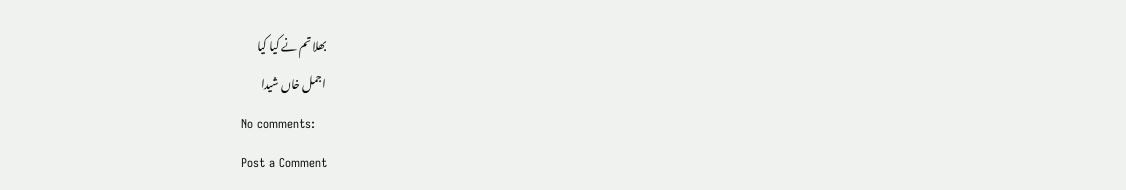بھلا تم نے کیا کیا
اجمل خاں شیدا
No comments:
Post a Comment